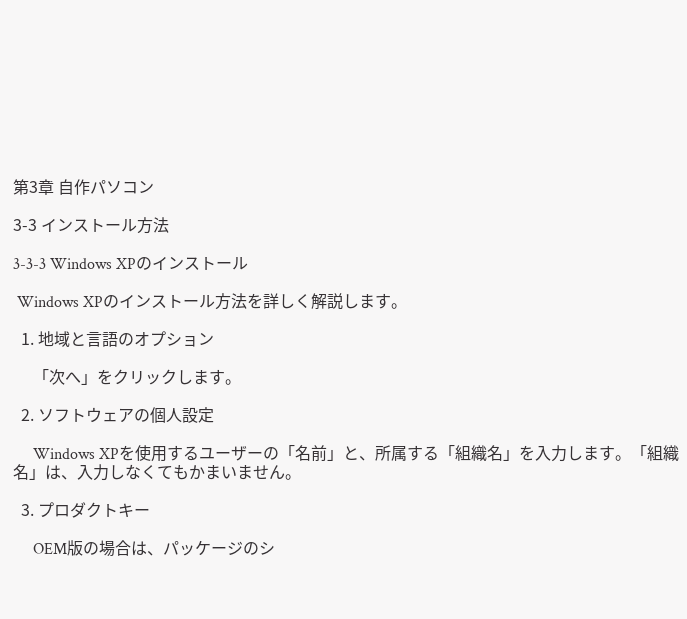第3章 自作パソコン

3-3 インストール方法

3-3-3 Windows XPのインストール

 Windows XPのインストール方法を詳しく解説します。

  1. 地域と言語のオプション

     「次へ」をクリックします。

  2. ソフトウェアの個人設定

     Windows XPを使用するユーザーの「名前」と、所属する「組織名」を入力します。「組織名」は、入力しなくてもかまいません。

  3. プロダクトキー

     OEM版の場合は、パッケージのシ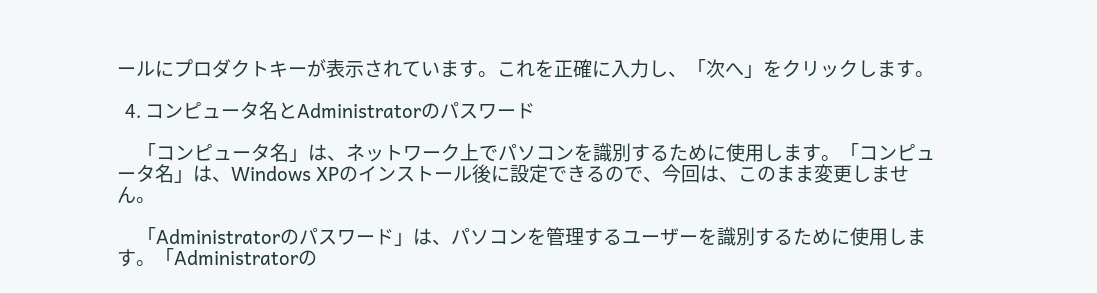ールにプロダクトキーが表示されています。これを正確に入力し、「次へ」をクリックします。

  4. コンピュータ名とAdministratorのパスワード

     「コンピュータ名」は、ネットワーク上でパソコンを識別するために使用します。「コンピュータ名」は、Windows XPのインストール後に設定できるので、今回は、このまま変更しません。

     「Administratorのパスワード」は、パソコンを管理するユーザーを識別するために使用します。「Administratorの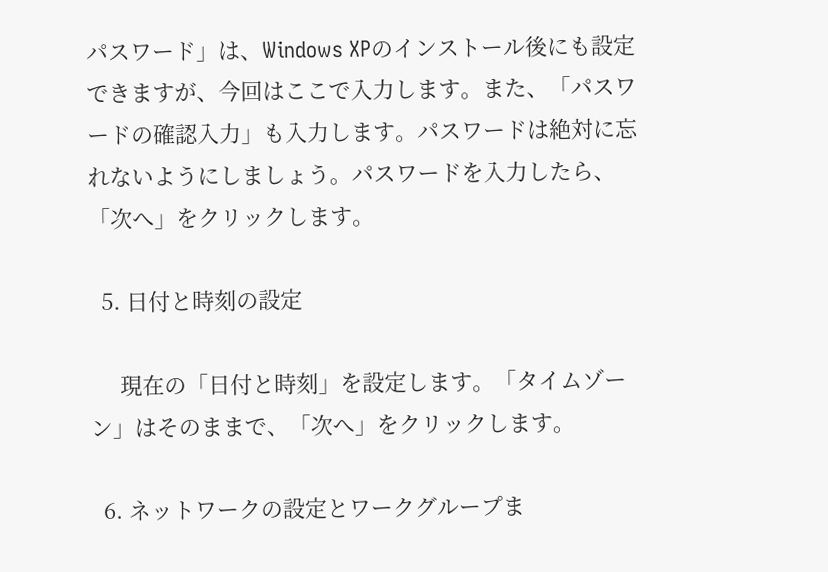パスワード」は、Windows XPのインストール後にも設定できますが、今回はここで入力します。また、「パスワードの確認入力」も入力します。パスワードは絶対に忘れないようにしましょう。パスワードを入力したら、「次へ」をクリックします。

  5. 日付と時刻の設定

     現在の「日付と時刻」を設定します。「タイムゾーン」はそのままで、「次へ」をクリックします。

  6. ネットワークの設定とワークグループま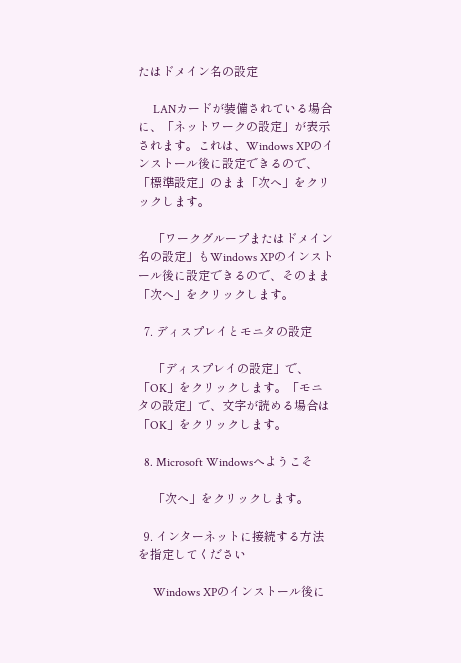たはドメイン名の設定

     LANカードが装備されている場合に、「ネットワークの設定」が表示されます。これは、Windows XPのインストール後に設定できるので、「標準設定」のまま「次へ」をクリックします。

     「ワークグループまたはドメイン名の設定」もWindows XPのインストール後に設定できるので、そのまま「次へ」をクリックします。

  7. ディスプレイとモニタの設定

     「ディスプレイの設定」で、「OK」をクリックします。「モニタの設定」で、文字が読める場合は「OK」をクリックします。

  8. Microsoft Windowsへようこそ

     「次へ」をクリックします。

  9. インターネットに接続する方法を指定してください

     Windows XPのインストール後に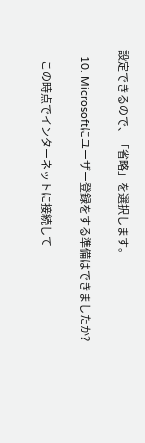設定できるので、「省略」を選択します。

  10. Microsoftにユーザー登録をする準備はできましたか?

     この時点でインターネットに接続して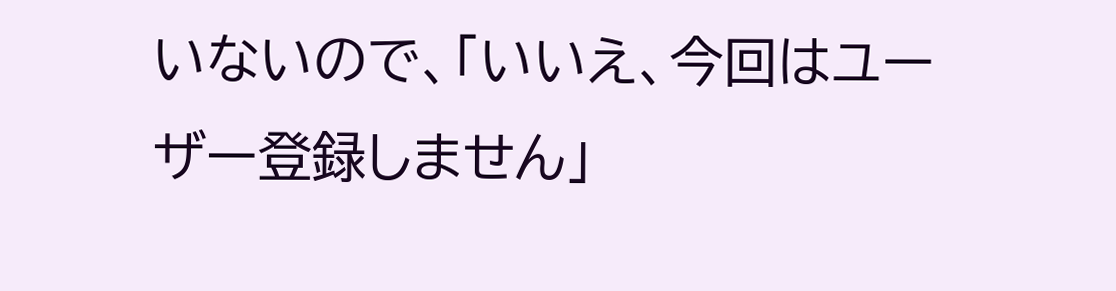いないので、「いいえ、今回はユーザー登録しません」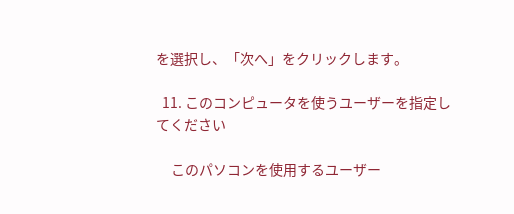を選択し、「次へ」をクリックします。

  11. このコンピュータを使うユーザーを指定してください

     このパソコンを使用するユーザー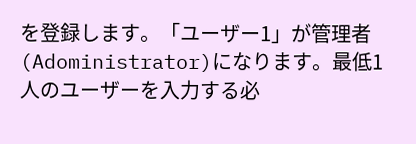を登録します。「ユーザー1」が管理者(Adoministrator)になります。最低1人のユーザーを入力する必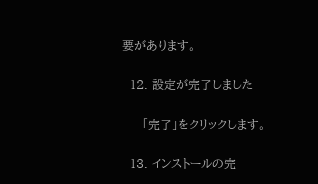要があります。

  12. 設定が完了しました

     「完了」をクリックします。

  13. インストールの完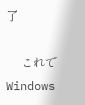了

     これでWindows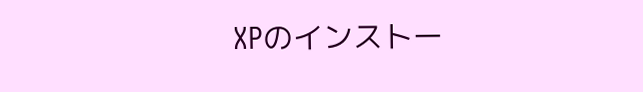XPのインストー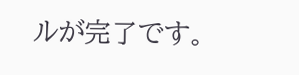ルが完了です。